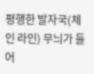평행한 발자국(체인 라인) 무늬가 들어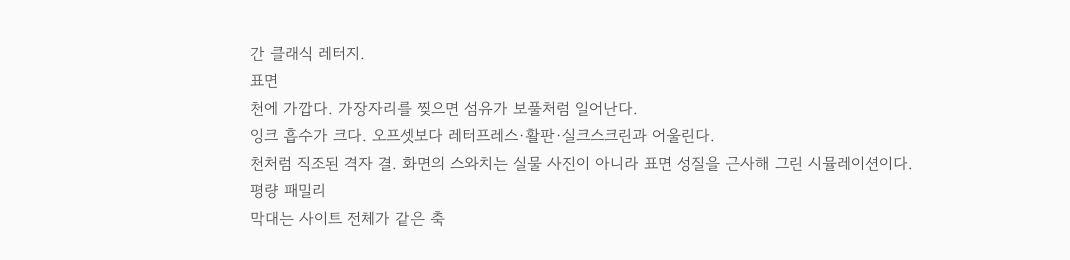간 클래식 레터지.
표면
천에 가깝다. 가장자리를 찢으면 섬유가 보풀처럼 일어난다.
잉크 흡수가 크다. 오프셋보다 레터프레스·활판·실크스크린과 어울린다.
천처럼 직조된 격자 결. 화면의 스와치는 실물 사진이 아니라 표면 성질을 근사해 그린 시뮬레이션이다.
평량 패밀리
막대는 사이트 전체가 같은 축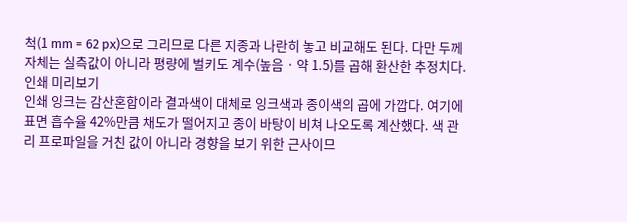척(1 mm = 62 px)으로 그리므로 다른 지종과 나란히 놓고 비교해도 된다. 다만 두께 자체는 실측값이 아니라 평량에 벌키도 계수(높음 · 약 1.5)를 곱해 환산한 추정치다.
인쇄 미리보기
인쇄 잉크는 감산혼합이라 결과색이 대체로 잉크색과 종이색의 곱에 가깝다. 여기에 표면 흡수율 42%만큼 채도가 떨어지고 종이 바탕이 비쳐 나오도록 계산했다. 색 관리 프로파일을 거친 값이 아니라 경향을 보기 위한 근사이므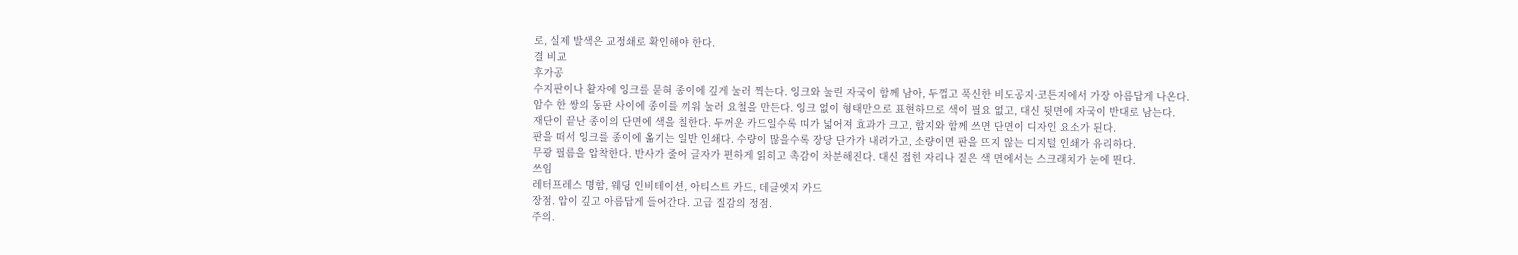로, 실제 발색은 교정쇄로 확인해야 한다.
결 비교
후가공
수지판이나 활자에 잉크를 묻혀 종이에 깊게 눌러 찍는다. 잉크와 눌린 자국이 함께 남아, 두껍고 푹신한 비도공지·코튼지에서 가장 아름답게 나온다.
암수 한 쌍의 동판 사이에 종이를 끼워 눌러 요철을 만든다. 잉크 없이 형태만으로 표현하므로 색이 필요 없고, 대신 뒷면에 자국이 반대로 남는다.
재단이 끝난 종이의 단면에 색을 칠한다. 두꺼운 카드일수록 띠가 넓어져 효과가 크고, 합지와 함께 쓰면 단면이 디자인 요소가 된다.
판을 떠서 잉크를 종이에 옮기는 일반 인쇄다. 수량이 많을수록 장당 단가가 내려가고, 소량이면 판을 뜨지 않는 디지털 인쇄가 유리하다.
무광 필름을 압착한다. 반사가 줄어 글자가 편하게 읽히고 촉감이 차분해진다. 대신 접힌 자리나 짙은 색 면에서는 스크래치가 눈에 띈다.
쓰임
레터프레스 명함, 웨딩 인비테이션, 아티스트 카드, 데클엣지 카드
장점. 압이 깊고 아름답게 들어간다. 고급 질감의 정점.
주의.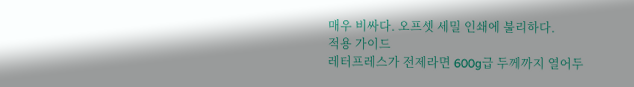매우 비싸다. 오프셋 세밀 인쇄에 불리하다.
적용 가이드
레터프레스가 전제라면 600g급 두께까지 열어두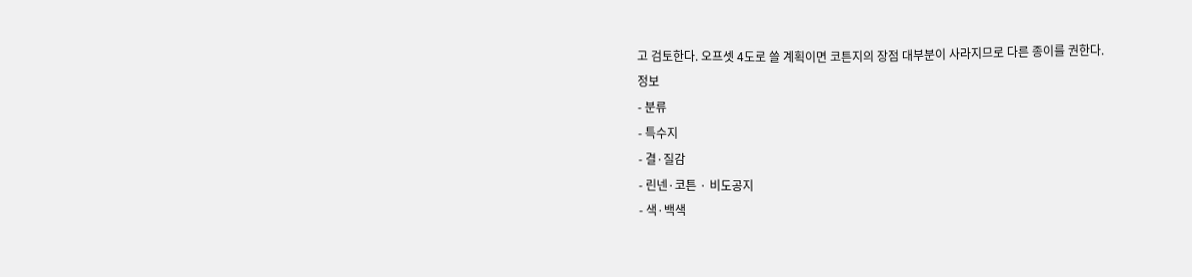고 검토한다. 오프셋 4도로 쓸 계획이면 코튼지의 장점 대부분이 사라지므로 다른 종이를 권한다.
정보
- 분류
- 특수지
- 결·질감
- 린넨·코튼 · 비도공지
- 색·백색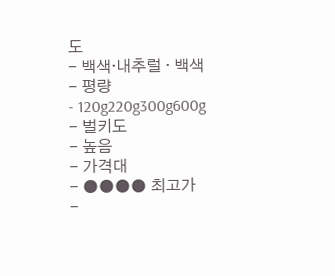도
- 백색·내추럴 · 백색
- 평량
- 120g220g300g600g
- 벌키도
- 높음
- 가격대
- ●●●● 최고가
-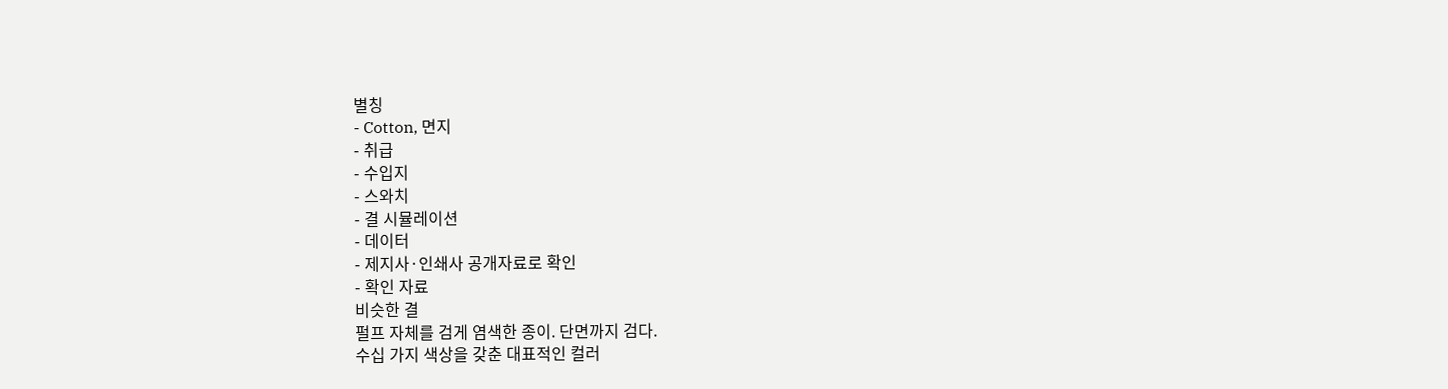별칭
- Cotton, 면지
- 취급
- 수입지
- 스와치
- 결 시뮬레이션
- 데이터
- 제지사·인쇄사 공개자료로 확인
- 확인 자료
비슷한 결
펄프 자체를 검게 염색한 종이. 단면까지 검다.
수십 가지 색상을 갖춘 대표적인 컬러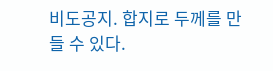비도공지. 합지로 두께를 만들 수 있다.